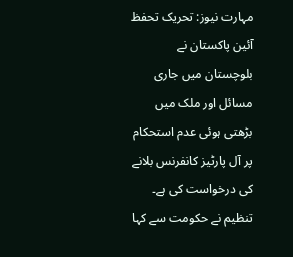مہارت نیوز: تحریک تحفظ آئین پاکستان نے بلوچستان میں جاری مسائل اور ملک میں بڑھتی ہوئی عدم استحکام پر آل پارٹیز کانفرنس بلانے کی درخواست کی ہے۔ تنظیم نے حکومت سے کہا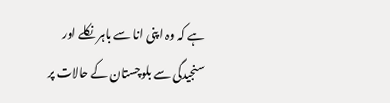ہے کہ وہ اپنی انا سے باہر نکلے اور سنجیدگی سے بلوچستان کے حالات پر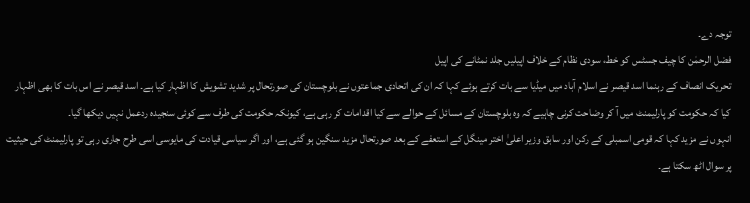توجہ دے۔
فضل الرحمٰن کا چیف جسٹس کو خط، سودی نظام کے خلاف اپیلیں جلد نمٹانے کی اپیل
تحریک انصاف کے رہنما اسد قیصر نے اسلام آباد میں میڈیا سے بات کرتے ہوئے کہا کہ ان کی اتحادی جماعتوں نے بلوچستان کی صورتحال پر شدید تشویش کا اظہار کیا ہے۔ اسد قیصر نے اس بات کا بھی اظہار کیا کہ حکومت کو پارلیمنٹ میں آ کر وضاحت کرنی چاہیے کہ وہ بلوچستان کے مسائل کے حوالے سے کیا اقدامات کر رہی ہے، کیونکہ حکومت کی طرف سے کوئی سنجیدہ ردعمل نہیں دیکھا گیا۔
انہوں نے مزید کہا کہ قومی اسمبلی کے رکن اور سابق وزیر اعلیٰ اختر مینگل کے استعفے کے بعد صورتحال مزید سنگین ہو گئی ہے، اور اگر سیاسی قیادت کی مایوسی اسی طرح جاری رہی تو پارلیمنٹ کی حیثیت پر سوال اٹھ سکتا ہے۔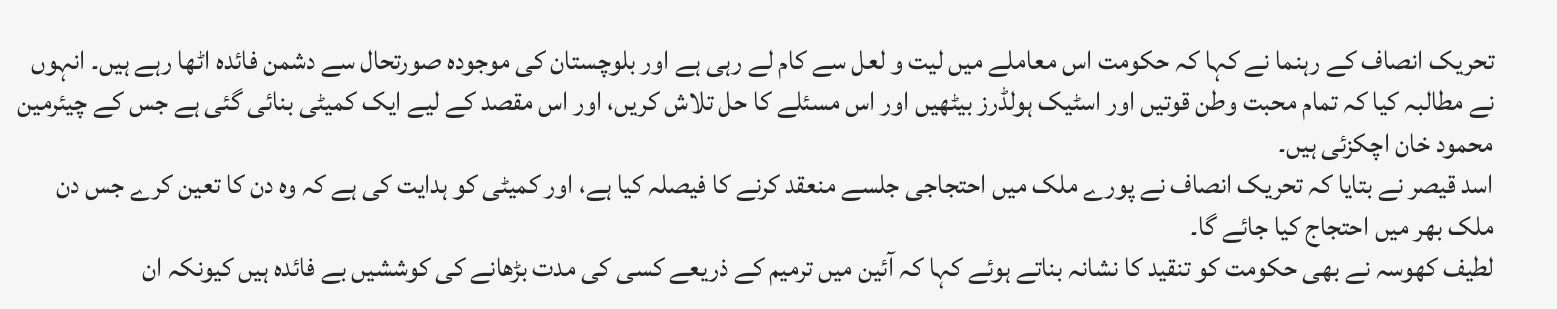تحریک انصاف کے رہنما نے کہا کہ حکومت اس معاملے میں لیت و لعل سے کام لے رہی ہے اور بلوچستان کی موجودہ صورتحال سے دشمن فائدہ اٹھا رہے ہیں۔ انہوں نے مطالبہ کیا کہ تمام محبت وطن قوتیں اور اسٹیک ہولڈرز بیٹھیں اور اس مسئلے کا حل تلاش کریں، اور اس مقصد کے لیے ایک کمیٹی بنائی گئی ہے جس کے چیئرمین محمود خان اچکزئی ہیں۔
اسد قیصر نے بتایا کہ تحریک انصاف نے پورے ملک میں احتجاجی جلسے منعقد کرنے کا فیصلہ کیا ہے، اور کمیٹی کو ہدایت کی ہے کہ وہ دن کا تعین کرے جس دن ملک بھر میں احتجاج کیا جائے گا۔
لطیف کھوسہ نے بھی حکومت کو تنقید کا نشانہ بناتے ہوئے کہا کہ آئین میں ترمیم کے ذریعے کسی کی مدت بڑھانے کی کوششیں بے فائدہ ہیں کیونکہ ان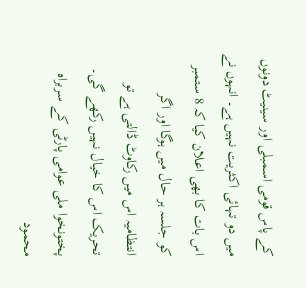کے پاس قومی اسمبلی اور سینیٹ دونوں میں دو تہائی اکثریت نہیں ہے۔ انہوں نے اس بات کا بھی اعلان کیا کہ 8 ستمبر کو جلسہ ہر حال میں ہوگا اور اگر انتظامیہ اس میں رکاوٹ ڈالتی ہے تو تحریک اس کا خیال نہیں رکھے گی۔
پختونخوا ملی عوامی پارٹی کے سربراہ محمود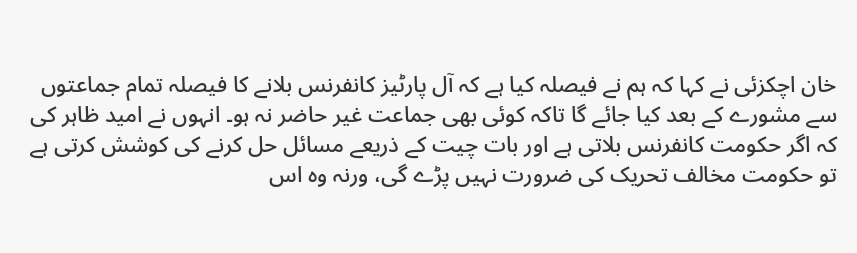خان اچکزئی نے کہا کہ ہم نے فیصلہ کیا ہے کہ آل پارٹیز کانفرنس بلانے کا فیصلہ تمام جماعتوں سے مشورے کے بعد کیا جائے گا تاکہ کوئی بھی جماعت غیر حاضر نہ ہو۔ انہوں نے امید ظاہر کی کہ اگر حکومت کانفرنس بلاتی ہے اور بات چیت کے ذریعے مسائل حل کرنے کی کوشش کرتی ہے تو حکومت مخالف تحریک کی ضرورت نہیں پڑے گی، ورنہ وہ اس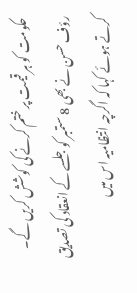حکومت کو ہر قیمت پر ختم کرنے کی کوشش کریں گے۔
رؤف حسن نے بھی 8 ستمبر کو جلسے کے انعقاد کی تصدیق کرتے ہوئے کہا کہ اگرچہ انتظامیہ اس میں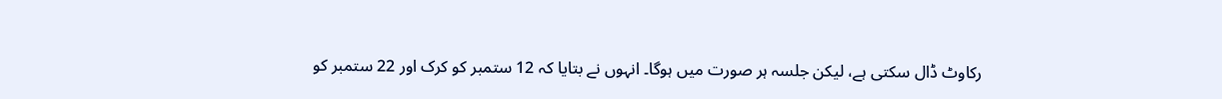رکاوٹ ڈال سکتی ہے، لیکن جلسہ ہر صورت میں ہوگا۔ انہوں نے بتایا کہ 12 ستمبر کو کرک اور 22 ستمبر کو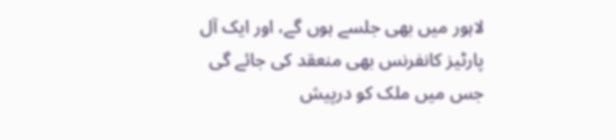لاہور میں بھی جلسے ہوں گے، اور ایک آل پارٹیز کانفرنس بھی منعقد کی جائے گی جس میں ملک کو درپیش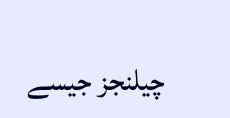چیلنجز جیسے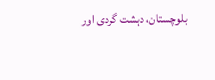بلوچستان، دہشت گردی اور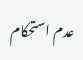عدم استحکام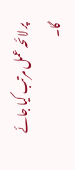پر لائحہ عمل مرتب کیا جائے گا۔